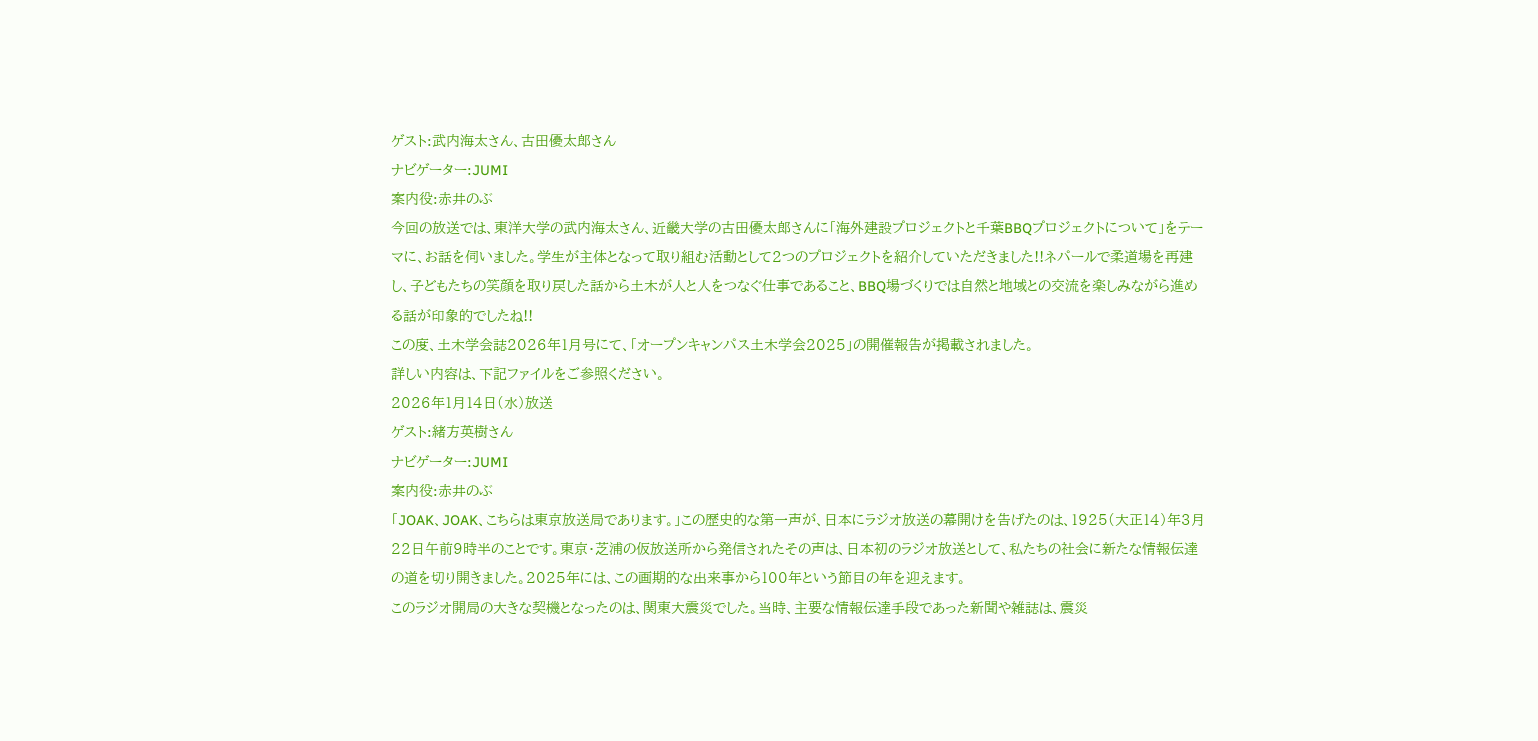ゲスト:武内海太さん、古田優太郎さん
ナビゲーター:JUMI
案内役:赤井のぶ
今回の放送では、東洋大学の武内海太さん、近畿大学の古田優太郎さんに「海外建設プロジェクトと千葉BBQプロジェクトについて」をテーマに、お話を伺いました。学生が主体となって取り組む活動として2つのプロジェクトを紹介していただきました!!ネパールで柔道場を再建し、子どもたちの笑顔を取り戻した話から土木が人と人をつなぐ仕事であること、BBQ場づくりでは自然と地域との交流を楽しみながら進める話が印象的でしたね!!
この度、土木学会誌2026年1月号にて、「オープンキャンパス土木学会2025」の開催報告が掲載されました。
詳しい内容は、下記ファイルをご参照ください。
2026年1月14日(水)放送
ゲスト:緒方英樹さん
ナビゲーター:JUMI
案内役:赤井のぶ
「JOAK、JOAK、こちらは東京放送局であります。」この歴史的な第一声が、日本にラジオ放送の幕開けを告げたのは、1925(大正14)年3月22日午前9時半のことです。東京・芝浦の仮放送所から発信されたその声は、日本初のラジオ放送として、私たちの社会に新たな情報伝達の道を切り開きました。2025年には、この画期的な出来事から100年という節目の年を迎えます。
このラジオ開局の大きな契機となったのは、関東大震災でした。当時、主要な情報伝達手段であった新聞や雑誌は、震災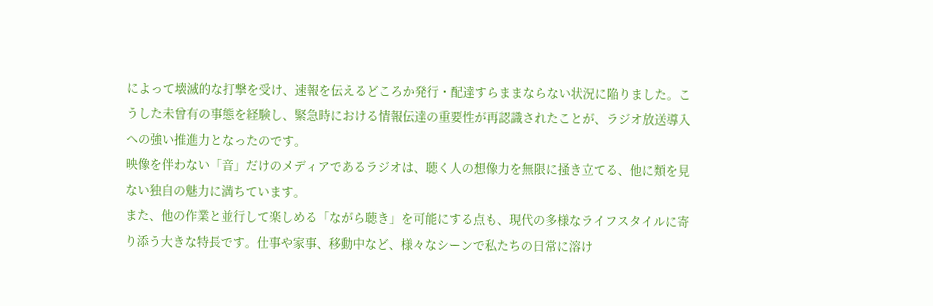によって壊滅的な打撃を受け、速報を伝えるどころか発行・配達すらままならない状況に陥りました。こうした未曾有の事態を経験し、緊急時における情報伝達の重要性が再認識されたことが、ラジオ放送導入への強い推進力となったのです。
映像を伴わない「音」だけのメディアであるラジオは、聴く人の想像力を無限に掻き立てる、他に類を見ない独自の魅力に満ちています。
また、他の作業と並行して楽しめる「ながら聴き」を可能にする点も、現代の多様なライフスタイルに寄り添う大きな特長です。仕事や家事、移動中など、様々なシーンで私たちの日常に溶け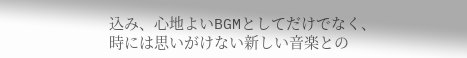込み、心地よいBGMとしてだけでなく、時には思いがけない新しい音楽との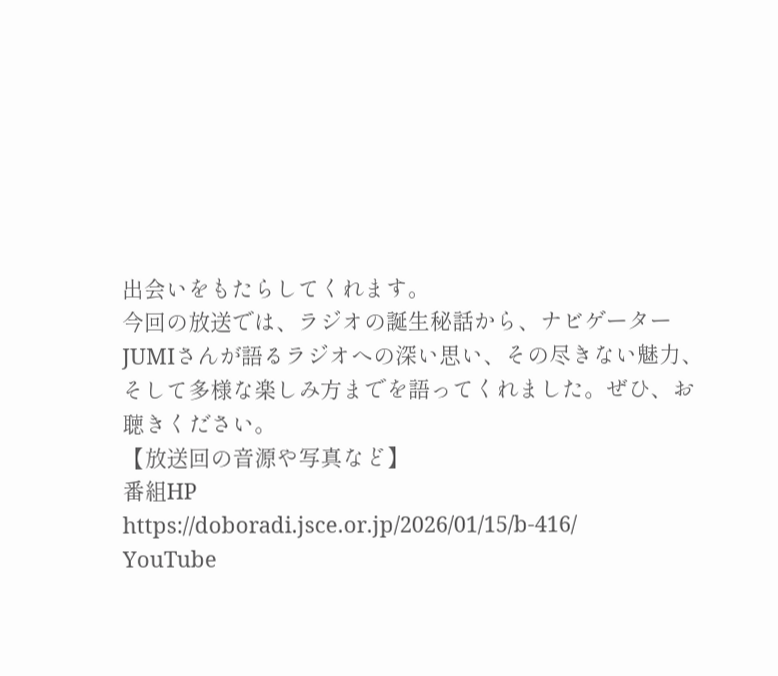出会いをもたらしてくれます。
今回の放送では、ラジオの誕生秘話から、ナビゲーターJUMIさんが語るラジオへの深い思い、その尽きない魅力、そして多様な楽しみ方までを語ってくれました。ぜひ、お聴きください。
【放送回の音源や写真など】
番組HP
https://doboradi.jsce.or.jp/2026/01/15/b-416/
YouTube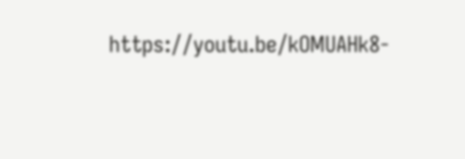https://youtu.be/kOMUAHk8-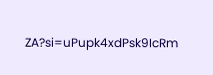ZA?si=uPupk4xdPsk9IcRm